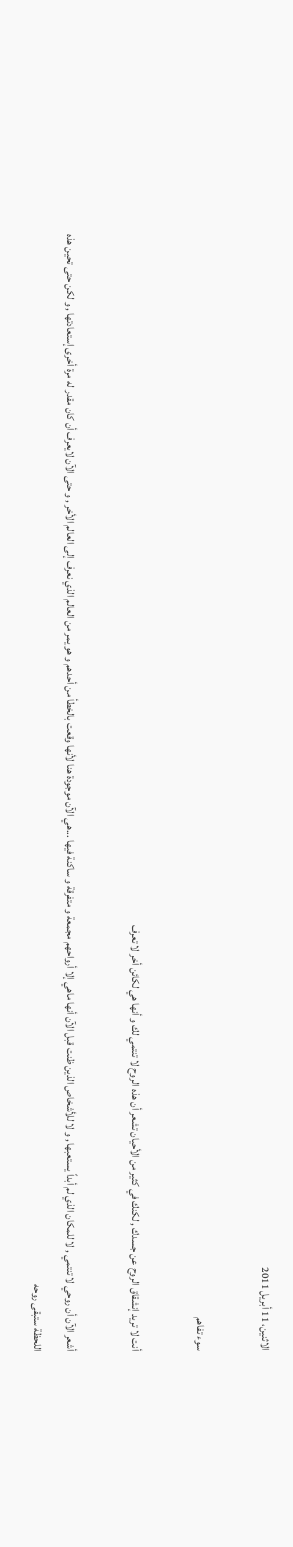الاثنين، 11 أبريل 2011

سوء تفاهم

أنت لا تريد إنشقاق الروح عن جسدك , لكنك في كثير من الأحيان تشعر أن هذه الروح لا تنتمي لك و أنها هي لكائن أخر لا تعرف

أشعر الآن أن روحي لا تنتمي , لا للمكان الذي لم أبداً يستعبها , و لا للأشخاص الذين ظنت قبل الآن أنها ماهي إلا أرواحهم مجمعة و متفرقة و ساكنة فيها ...هي الآن موجودة هنا لأنها وقعت بالخطأ من أحدهم و هو يمر من العالم الذي نعرف إلى العالم الأخر , و حتى الآن لايعرف أن كان مقدر له مرة أخرى إستعادتها , و لكن حتى تحين هذه اللحظة ستبقى روحه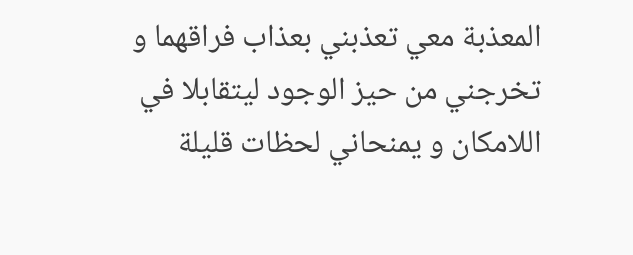المعذبة معي تعذبني بعذاب فراقهما و تخرجني من حيز الوجود ليتقابلا في اللامكان و يمنحاني لحظات قليلة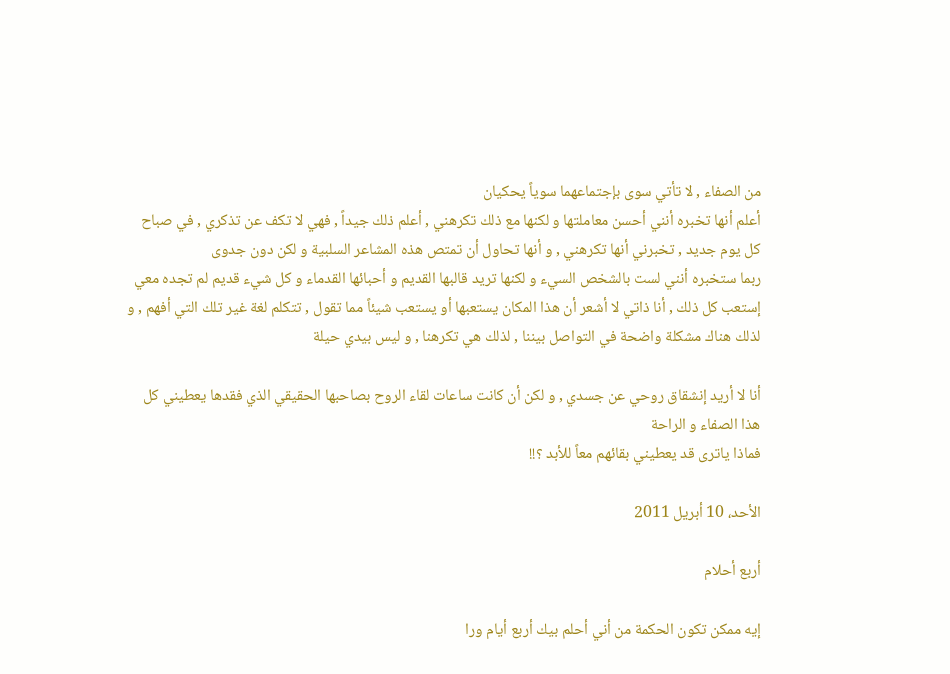من الصفاء , لا تأتي سوى بإجتماعهما سوياً يحكيان
أعلم أنها تخبره أنني أحسن معاملتها و لكنها مع ذلك تكرهني , أعلم ذلك جيداً , فهي لا تكف عن تذكري , في صباح كل يوم جديد , تخبرني أنها تكرهني , و أنها تحاول أن تمتص هذه المشاعر السلبية و لكن دون جدوى
ربما ستخبره أنني لست بالشخص السيء و لكنها تريد قالبها القديم و أحبائها القدماء و كل شيء قديم لم تجده معي
إستعب كل ذلك , أنا ذاتي لا أشعر أن هذا المكان يستعبها أو يستعب شيئاً مما تقول , تتكلم لغة غير تلك التي أفهم , و لذلك هناك مشكلة واضحة في التواصل بيننا , لذلك هي تكرهنا , و ليس بيدي حيلة

أنا لا أريد إنشقاق روحي عن جسدي , و لكن أن كانت ساعات لقاء الروح بصاحبها الحقيقي الذي فقدها يعطيني كل هذا الصفاء و الراحة
فماذا ياترى قد يعطيني بقائهم معاً للأبد ؟!!

الأحد، 10 أبريل 2011

أربع أحلام

إيه ممكن تكون الحكمة من أني أحلم بيك أربع أيام ورا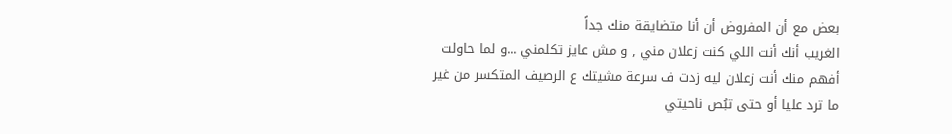بعض مع أن المفروض أن أنا متضايقة منك جداً
الغريب أنك أنت اللي كنت زعلان مني , و مش عايز تكلمني ...و لما حاولت أفهم منك أنت زعلان ليه زدت ف سرعة مشيتك ع الرصيف المتكسر من غير ما ترد عليا أو حتى تبُص ناحيتي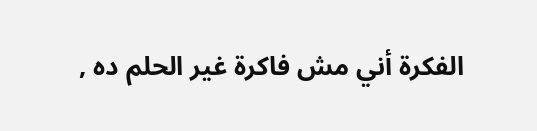الفكرة أني مش فاكرة غير الحلم ده ,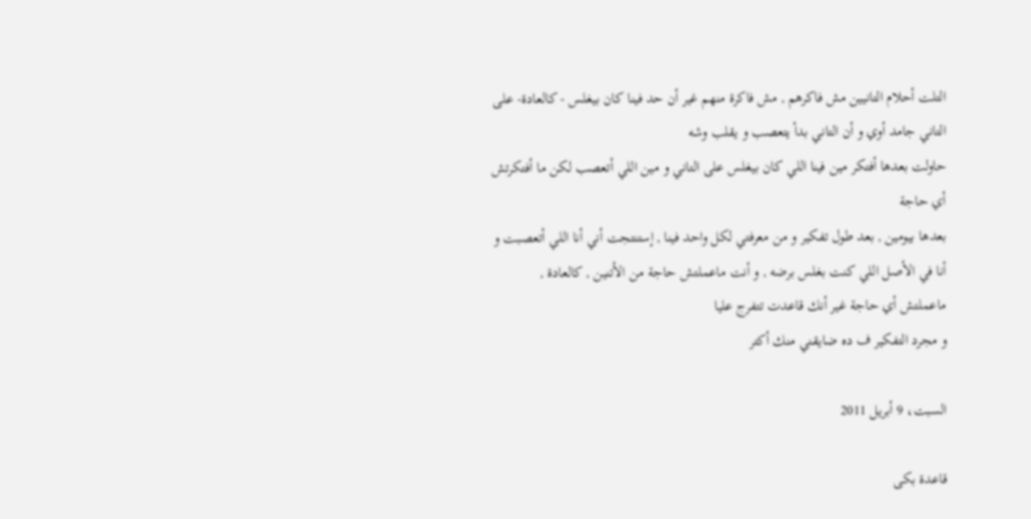التلت أحلام التانيين مش فاكرهم , مش فاكرة منهم غير أن حد فينا كان بيغلس - كالعادة- على التاني جامد أوي و أن التاني بدأ يتعصب و يقلب وشه
حاولت بعدها أفتكر مين فينا اللي كان بيغلس على التاني و مين اللي أتعصب لكن ما أفتكرتش أي حاجة
بعدها بيومين , بعد طول تفكير و من معرفتي لكل واحد فينا , إستنتجت أني أنا اللي أتعصبت و أنا في الأصل اللي كنت بغلس برضه , و أنت ماعملتش حاجة من الأتنين , كالعادة , ماعملتش أي حاجة غير أنك قاعدت تتفرج عليا
و مجرد التفكير ف ده ضايقني منك أكتر

السبت، 9 أبريل 2011

قاعدة بكى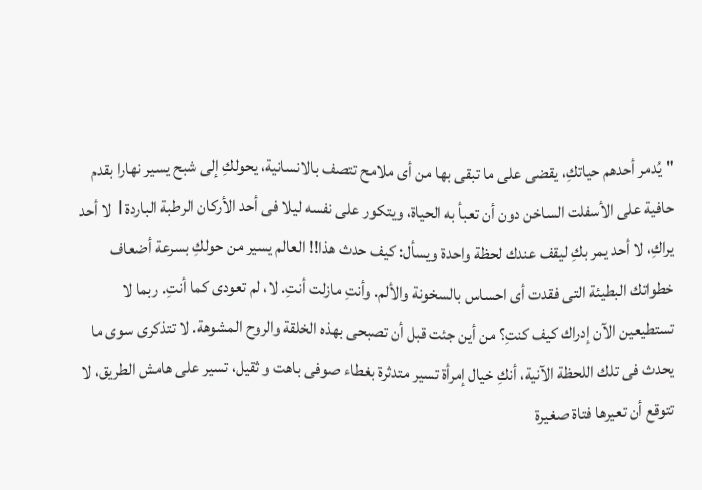"يُدمر أحدهم حياتكِ، يقضى على ما تبقى بها من أى ملامح تتصف بالانسانية، يحولكِ إلى شبح يسير نهارا بقدم حافية على الأسفلت الساخن دون أن تعبأ به الحياة، ويتكور على نفسه ليلا فى أحد الأركان الرطبة الباردة। لا أحد يراكِ، لا أحد يمر بكِ ليقف عندك لحظة واحدة ويسأل: كيف حدث هذا!! العالم يسير من حولكِ بسرعة أضعاف خطواتك البطيئة التى فقدت أى احساس بالسخونة والألم. وأنتِ مازلت أنتِ. لا، لم تعودى كما أنتِ. ربما لا تستطيعين الآن إدراك كيف كنتِ؟ من أين جئت قبل أن تصبحى بهذه الخلقة والروح المشوهة. لا تتذكرى سوى ما يحدث فى تلك اللحظة الآنية، أنكِ خيال إمرأة تسير متدثرة بغطاء صوفى باهت و ثقيل، تسير على هامش الطريق، لا تتوقع أن تعيرها فتاة صغيرة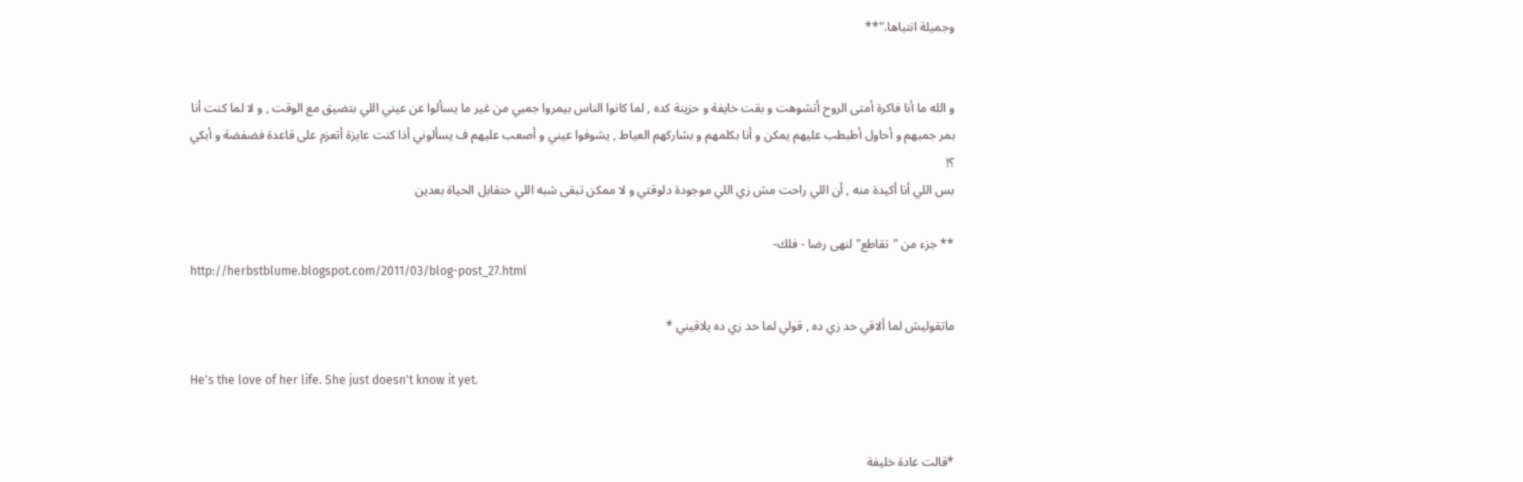وجميلة انتباها."**


و الله ما أنا فاكرة أمتى الروح أتشوهت و بقت خايفة و حزينة كده , لما كانوا الناس بيمروا جمبي من غير ما يسألوا عن عيني اللي بتضيق مع الوقت , و لا لما كنت أنا بمر جمبهم و أحاول أطبطب عليهم يمكن و أنا بكلمهم و بشاركهم العياط , يشوفوا عيني و أصعب عليهم ف يسألوني أذا كنت عايزة أتعزم على قاعدة فضفضة و أبكي ؟!
بس اللي أنا أكيدة منه , أن اللي راحت مش زي اللي موجودة دلوقتي و لا ممكن تبقى شبه اللي حتقابل الحياة بعدين

** جزء من "تقاطع" لنهى رضا - فلك-
http://herbstblume.blogspot.com/2011/03/blog-post_27.html

ماتقوليش لما ألاقي حد زي ده , قولي لما حد زي ده يلاقيني *

He's the love of her life. She just doesn't know it yet.


*قالت غادة خليفة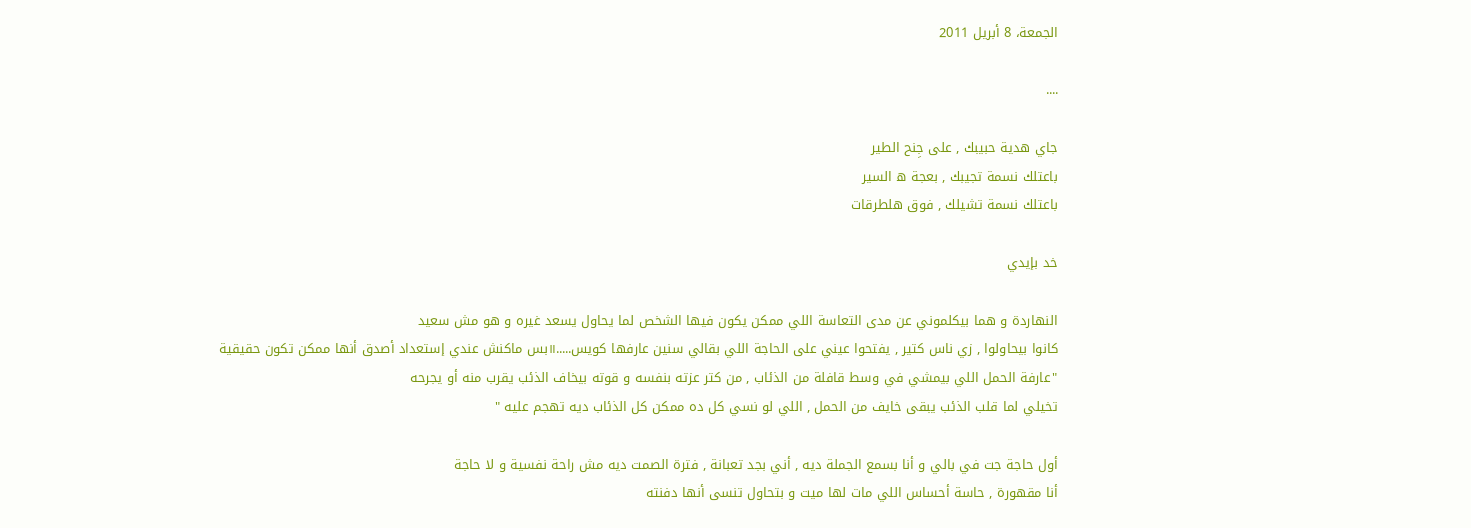الجمعة، 8 أبريل 2011

....

جاي هدية حبيبك , على جِنح الطير
باعتلك نسمة تجيبك , بعجة ه السير
باعتلك نسمة تشيلك , فوق هلطرقات

خد بإيدي

النهاردة و هما بيكلموني عن مدى التعاسة اللي ممكن يكون فيها الشخص لما يحاول يسعد غيره و هو مش سعيد
كانوا بيحاولوا , زي ناس كتير , يفتحوا عيني على الحاجة اللي بقالي سنين عارفها كويس.....॥بس ماكنش عندي إستعداد أصدق أنها ممكن تكون حقيقية
"عارفة الحمل اللي بيمشي في وسط قافلة من الذئاب , من كتر عزته بنفسه و قوته بيخاف الذئب يقرب منه أو يجرحه
تخيلي لما قلب الذئب يبقى خايف من الحمل , اللي لو نسي كل ده ممكن كل الذئاب ديه تهجم عليه "

أول حاجة جت في بالي و أنا بسمع الجملة ديه , أني بجد تعبانة , فترة الصمت ديه مش راحة نفسية و لا حاجة
أنا مقهورة , حاسة أحساس اللي مات لها ميت و بتحاول تنسى أنها دفنته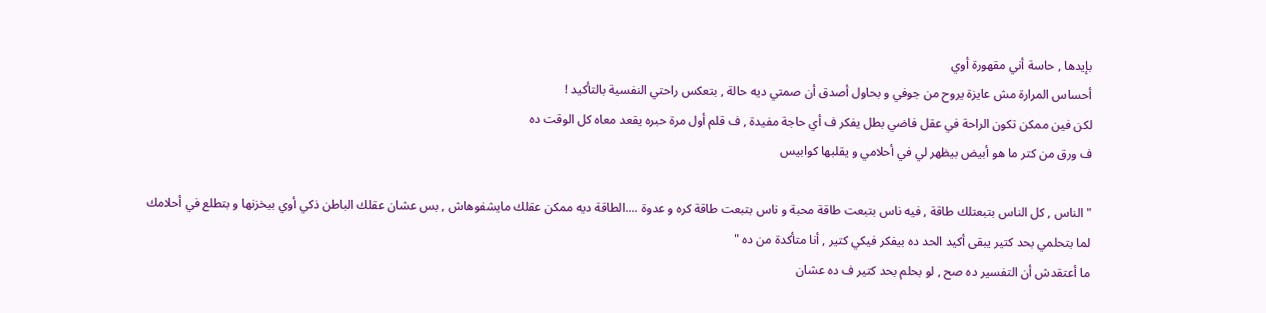بإيدها , حاسة أني مقهورة أوي
أحساس المرارة مش عايزة يروح من جوفي و بحاول أصدق أن صمتي ديه حالة , بتعكس راحتي النفسية بالتأكيد !
لكن فين ممكن تكون الراحة في عقل فاضي بطل يفكر ف أي حاجة مفيدة , ف قلم أول مرة حبره يقعد معاه كل الوقت ده
ف ورق من كتر ما هو أبيض بيظهر لي في أحلامي و يقلبها كوابيس

"الناس , كل الناس بتبعتلك طاقة , فيه ناس بتبعت طاقة محبة و ناس بتبعت طاقة كره و عدوة ....الطاقة ديه ممكن عقلك مايشفوهاش , بس عشان عقلك الباطن ذكي أوي بيخزنها و بتطلع في أحلامك
لما بتحلمي بحد كتير يبقى أكيد الحد ده بيفكر فيكي كتير , أنا متأكدة من ده "
ما أعتقدش أن التفسير ده صح , لو بحلم بحد كتير ف ده عشان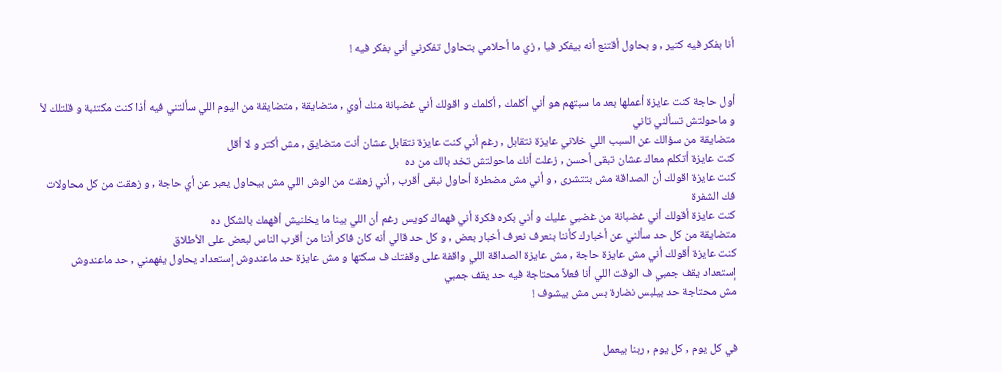أنا بفكر فيه كتير , و بحاول أقتنع أنه بيفكر فيا , زي ما أحلامي بتحاول تفكرني أني بفكر فيه !


أول حاجة كنت عايزة أعملها بعد ما سبتهم هو أني أكلمك , أكلمك و اقولك أني غضبانة منك أوي , متضايقة , متضايقة من اليوم اللي سألتني فيه أذا كنت مكتئبة و قلتلك لأ و ماحولتش تسألني تاني
متضايقة من سؤالك عن السبب اللي خلاني عايزة نتقابل , رغم أني كنت عايزة نتقابل عشان أنت متضايق , مش أكتر و لا أقل
كنت عايزة أتكلم معاك عشان تبقى أحسن , زعلت أنك ماحولتش تخد بالك من ده
كنت عايزة اقولك أن الصداقة مش بتتشرى , و أني مش مضطرة أحاول نبقى أقرب , أني زهقت من الوش اللي مش بيحاول يعبر عن أي حاجة , و زهقت من كل محاولات فك الشفرة
كنت عايزة أقولك أني غضبانة من غضبي عليك و أني بكره فكرة أني فهماك كويس رغم أن اللي بينا ما يخلنيش أفهمك بالشكل ده
متضايقة من كل حد سألني عن أخبارك كأننا بنعرف نعرف أخبار بعض , و كل حد قالي أنه كان فاكر أننا من أقرب الناس لبعض على الأطلاق
كنت عايزة أقولك أني مش عايزة حاجة , مش عايزة الصداقة اللي واقفة على وقفتك ف سكتها و مش عايزة حد ماعندوش إستعداد يحاول يفهمني , حد ماعندوش إستعداد يقف جمبي ف الوقت اللي أنا فعلاً محتاجة فيه حد يقف جمبي
مش محتاجة حد بيلبس نضارة بس مش بيشوف !


في كل يوم , كل يوم , ربنا بيعمل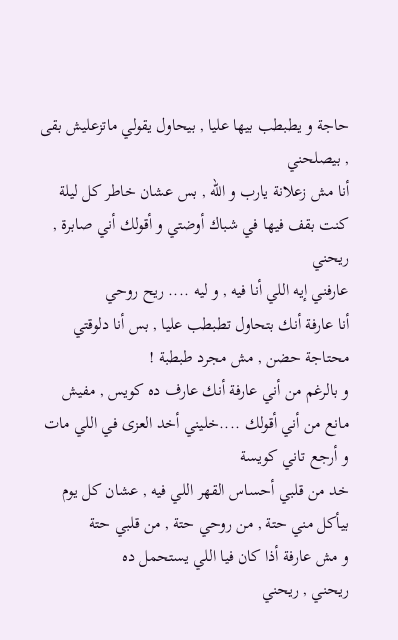حاجة و يطبطب بيها عليا , بيحاول يقولي ماتزعليش بقى , بيصلحني
أنا مش زعلانة يارب و الله , بس عشان خاطر كل ليلة كنت بقف فيها في شباك أوضتي و أقولك أني صابرة , ريحني
عارفني إيه اللي أنا فيه , و ليه .... ريح روحي
أنا عارفة أنك بتحاول تطبطب عليا , بس أنا دلوقتي محتاجة حضن , مش مجرد طبطبة !
و بالرغم من أني عارفة أنك عارف ده كويس , مفيش مانع من أني أقولك ....خليني أخد العزى في اللي مات و أرجع تاني كويسة
خد من قلبي أحساس القهر اللي فيه , عشان كل يوم بيأكل مني حتة , من روحي حتة , من قلبي حتة
و مش عارفة أذا كان فيا اللي يستحمل ده
ريحني , ريحني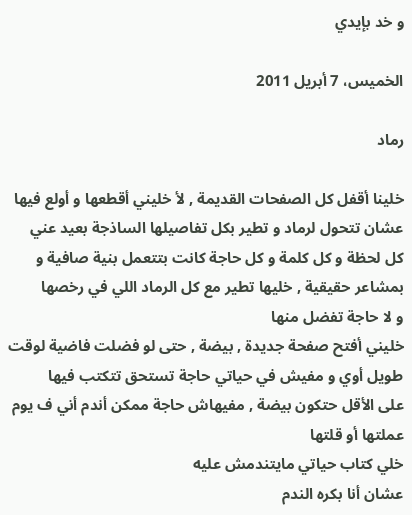و خد بإيدي

الخميس، 7 أبريل 2011

رماد

خلينا أقفل كل الصفحات القديمة , لأ خليني أقطعها و أولع فيها عشان تتحول لرماد و تطير بكل تفاصيلها الساذجة بعيد عني
كل لحظة و كل كلمة و كل حاجة كانت بتتعمل بنية صافية و بمشاعر حقيقية , خليها تطير مع كل الرماد اللي في رخصها
و لا حاجة تفضل منها
خليني أفتح صفحة جديدة , بيضة , حتى لو فضلت فاضية لوقت طويل أوي و مفيش في حياتي حاجة تستحق تتكتب فيها
على الأقل حتكون بيضة , مفيهاش حاجة ممكن أندم أني ف يوم عملتها أو قلتها
خلي كتاب حياتي مايتندمش عليه
عشان أنا بكره الندم